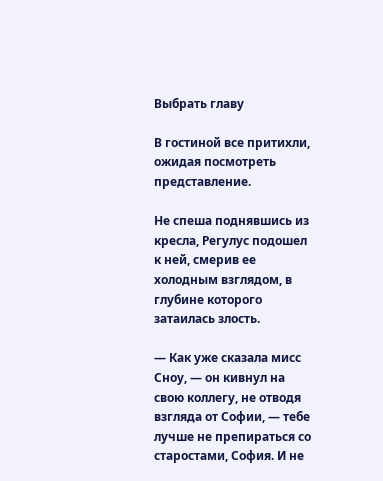Выбрать главу

В гостиной все притихли, ожидая посмотреть представление.

Не спеша поднявшись из кресла, Регулус подошел к ней, смерив ее холодным взглядом, в глубине которого затаилась злость.

— Как уже сказала мисс Сноу, — он кивнул на свою коллегу, не отводя взгляда от Софии, — тебе лучше не препираться со старостами, София. И не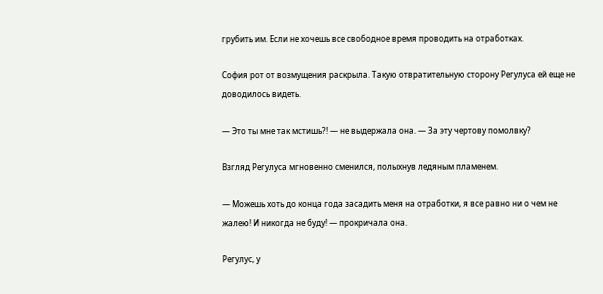грубить им. Если не хочешь все свободное время проводить на отработках.

София рот от возмущения раскрыла. Такую отвратительную сторону Регулуса ей еще не доводилось видеть.

— Это ты мне так мстишь?! — не выдержала она. — За эту чертову помолвку?

Взгляд Регулуса мгновенно сменился, полыхнув ледяным пламенем.

— Можешь хоть до конца года засадить меня на отработки, я все равно ни о чем не жалею! И никогда не буду! — прокричала она.

Регулус, у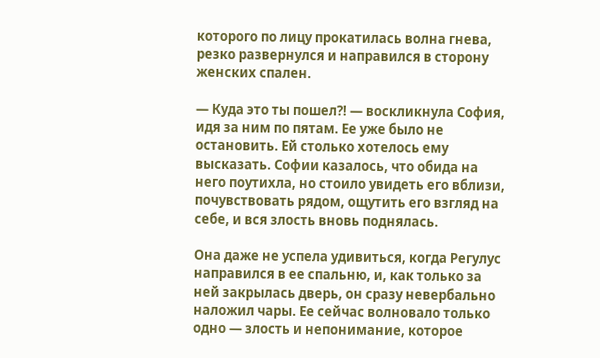которого по лицу прокатилась волна гнева, резко развернулся и направился в сторону женских спален.

— Куда это ты пошел?! — воскликнула София, идя за ним по пятам. Ее уже было не остановить. Ей столько хотелось ему высказать. Софии казалось, что обида на него поутихла, но стоило увидеть его вблизи, почувствовать рядом, ощутить его взгляд на себе, и вся злость вновь поднялась.

Она даже не успела удивиться, когда Регулус направился в ее спальню, и, как только за ней закрылась дверь, он сразу невербально наложил чары. Ее сейчас волновало только одно — злость и непонимание, которое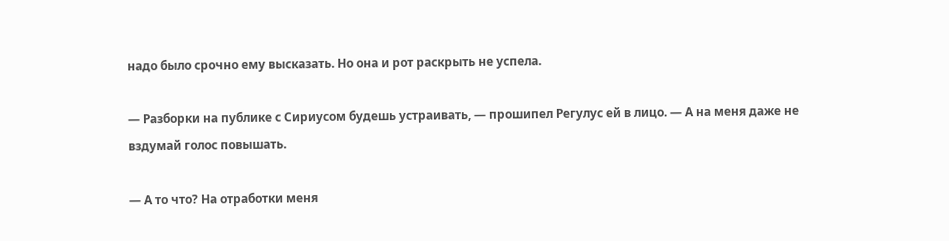надо было срочно ему высказать. Но она и рот раскрыть не успела.

— Разборки на публике с Сириусом будешь устраивать, — прошипел Регулус ей в лицо. — А на меня даже не вздумай голос повышать.

— А то что? На отработки меня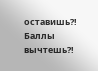оставишь?! Баллы вычтешь?!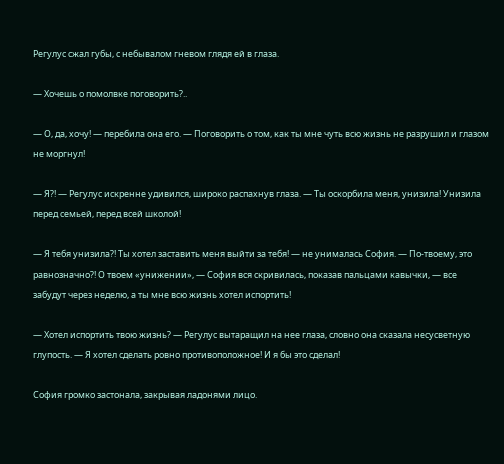Регулус сжал губы, с небывалом гневом глядя ей в глаза.

— Хочешь о помолвке поговорить?..

— О, да, хочу! — перебила она его. — Поговорить о том, как ты мне чуть всю жизнь не разрушил и глазом не моргнул!

— Я?! — Регулус искренне удивился, широко распахнув глаза. — Ты оскорбила меня, унизила! Унизила перед семьей, перед всей школой!

— Я тебя унизила?! Ты хотел заставить меня выйти за тебя! — не унималась София. — По-твоему, это равнозначно?! О твоем «унижении», — София вся скривилась, показав пальцами кавычки, — все забудут через неделю, а ты мне всю жизнь хотел испортить!

— Хотел испортить твою жизнь? — Регулус вытаращил на нее глаза, словно она сказала несусветную глупость. — Я хотел сделать ровно противоположное! И я бы это сделал!

София громко застонала, закрывая ладонями лицо.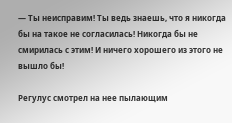— Ты неисправим! Ты ведь знаешь, что я никогда бы на такое не согласилась! Никогда бы не смирилась с этим! И ничего хорошего из этого не вышло бы!

Регулус смотрел на нее пылающим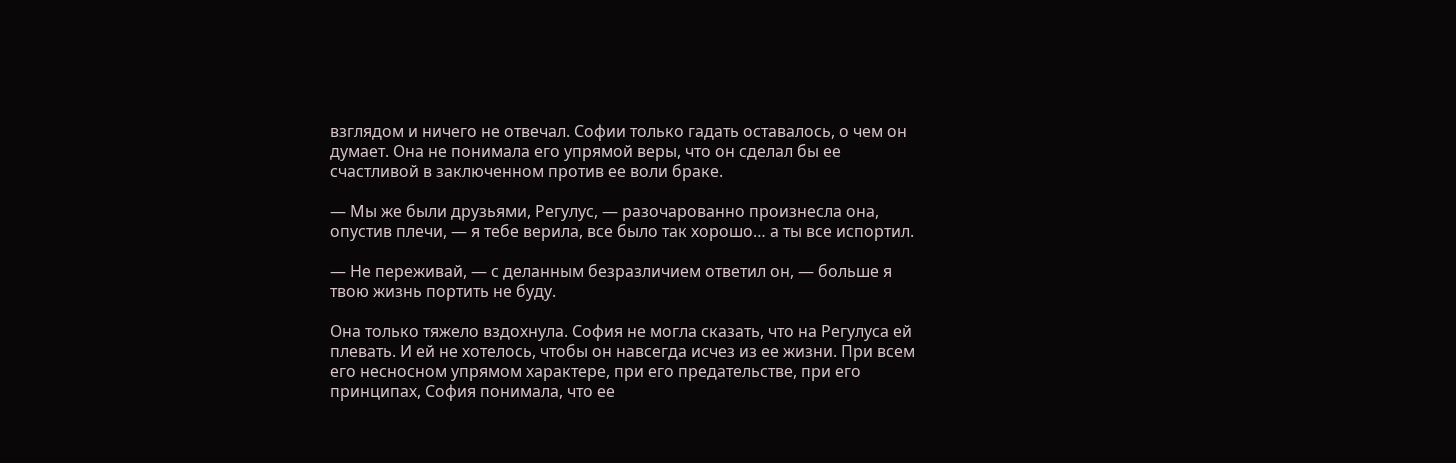взглядом и ничего не отвечал. Софии только гадать оставалось, о чем он думает. Она не понимала его упрямой веры, что он сделал бы ее счастливой в заключенном против ее воли браке.

— Мы же были друзьями, Регулус, — разочарованно произнесла она, опустив плечи, — я тебе верила, все было так хорошо… а ты все испортил.

— Не переживай, — с деланным безразличием ответил он, — больше я твою жизнь портить не буду.

Она только тяжело вздохнула. София не могла сказать, что на Регулуса ей плевать. И ей не хотелось, чтобы он навсегда исчез из ее жизни. При всем его несносном упрямом характере, при его предательстве, при его принципах, София понимала, что ее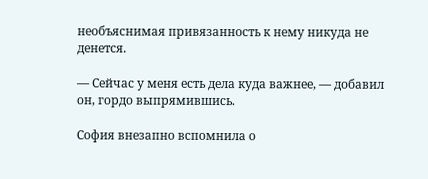необъяснимая привязанность к нему никуда не денется.

— Сейчас у меня есть дела куда важнее, — добавил он, гордо выпрямившись.

София внезапно вспомнила о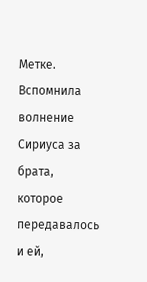Метке. Вспомнила волнение Сириуса за брата, которое передавалось и ей,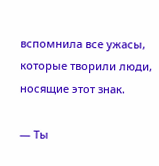вспомнила все ужасы, которые творили люди, носящие этот знак.

— Ты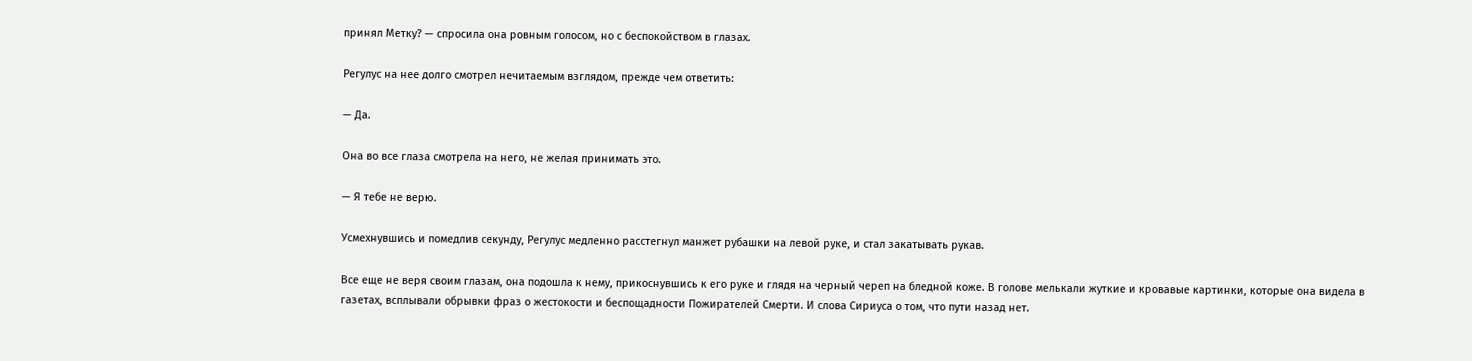принял Метку? — спросила она ровным голосом, но с беспокойством в глазах.

Регулус на нее долго смотрел нечитаемым взглядом, прежде чем ответить:

— Да.

Она во все глаза смотрела на него, не желая принимать это.

— Я тебе не верю.

Усмехнувшись и помедлив секунду, Регулус медленно расстегнул манжет рубашки на левой руке, и стал закатывать рукав.

Все еще не веря своим глазам, она подошла к нему, прикоснувшись к его руке и глядя на черный череп на бледной коже. В голове мелькали жуткие и кровавые картинки, которые она видела в газетах, всплывали обрывки фраз о жестокости и беспощадности Пожирателей Смерти. И слова Сириуса о том, что пути назад нет.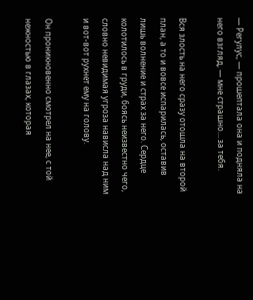— Регулус, — прошептала она и подняла на него взгляд, — мне страшно… за тебя.

Вся злость на него сразу отошла на второй план, а то и вовсе испарилась, оставив лишь волнение и страх за него. Сердце колотилось в груди, боясь неизвестно чего, словно невидимая угроза нависла над ним и вот-вот рухнет ему на голову.

Он проникновенно смотрел на нее, с той нежностью в глазах, которая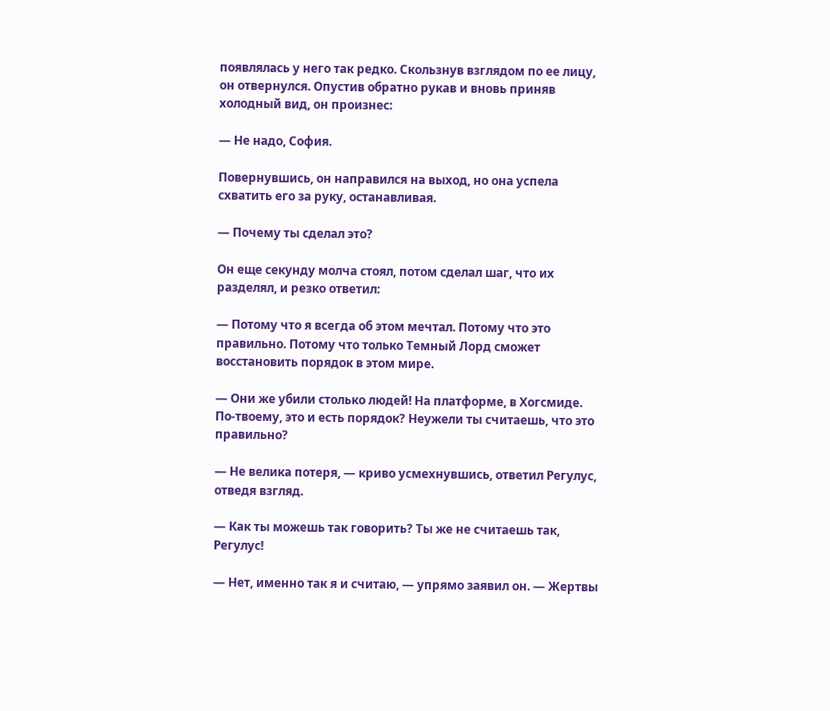появлялась у него так редко. Скользнув взглядом по ее лицу, он отвернулся. Опустив обратно рукав и вновь приняв холодный вид, он произнес:

— Не надо, София.

Повернувшись, он направился на выход, но она успела схватить его за руку, останавливая.

— Почему ты сделал это?

Он еще секунду молча стоял, потом сделал шаг, что их разделял, и резко ответил:

— Потому что я всегда об этом мечтал. Потому что это правильно. Потому что только Темный Лорд сможет восстановить порядок в этом мире.

— Они же убили столько людей! На платформе, в Хогсмиде. По-твоему, это и есть порядок? Неужели ты считаешь, что это правильно?

— Не велика потеря, — криво усмехнувшись, ответил Регулус, отведя взгляд.

— Как ты можешь так говорить? Ты же не считаешь так, Регулус!

— Нет, именно так я и считаю, — упрямо заявил он. — Жертвы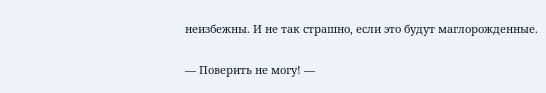неизбежны. И не так страшно, если это будут маглорожденные.

— Поверить не могу! —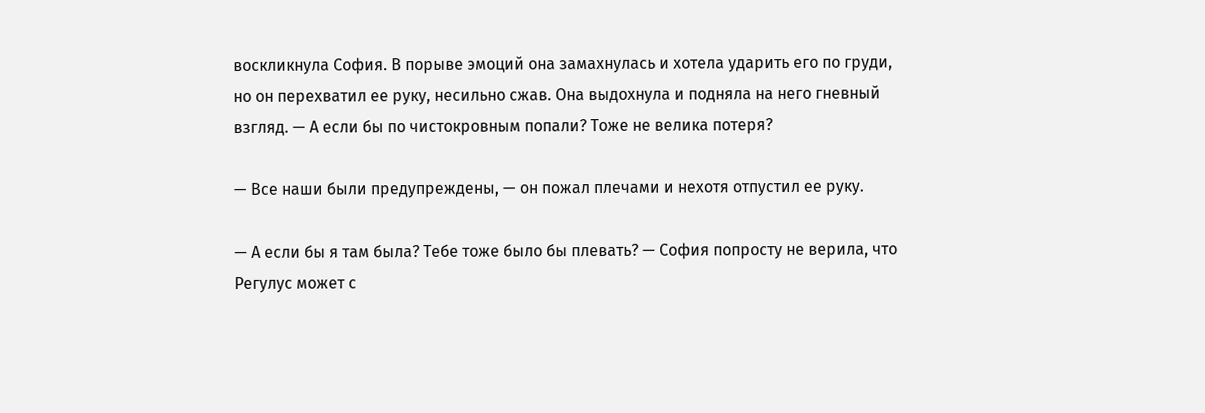воскликнула София. В порыве эмоций она замахнулась и хотела ударить его по груди, но он перехватил ее руку, несильно сжав. Она выдохнула и подняла на него гневный взгляд. — А если бы по чистокровным попали? Тоже не велика потеря?

— Все наши были предупреждены, — он пожал плечами и нехотя отпустил ее руку.

— А если бы я там была? Тебе тоже было бы плевать? — София попросту не верила, что Регулус может с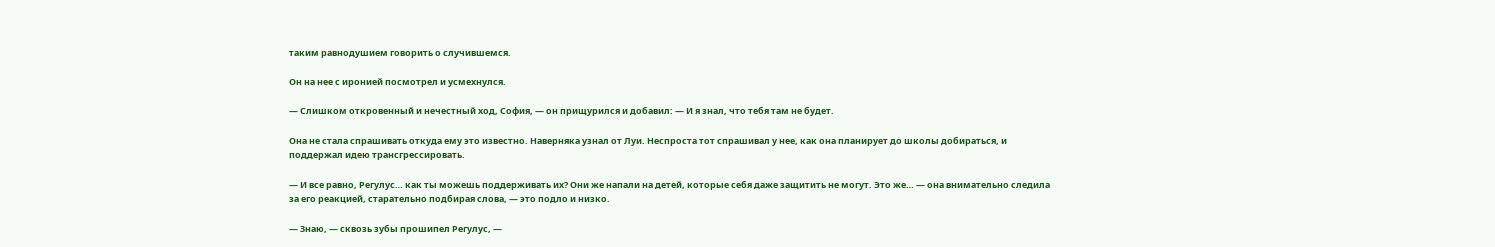таким равнодушием говорить о случившемся.

Он на нее с иронией посмотрел и усмехнулся.

— Слишком откровенный и нечестный ход, София, — он прищурился и добавил: — И я знал, что тебя там не будет.

Она не стала спрашивать откуда ему это известно. Наверняка узнал от Луи. Неспроста тот спрашивал у нее, как она планирует до школы добираться, и поддержал идею трансгрессировать.

— И все равно, Регулус… как ты можешь поддерживать их? Они же напали на детей, которые себя даже защитить не могут. Это же… — она внимательно следила за его реакцией, старательно подбирая слова, — это подло и низко.

— Знаю, — сквозь зубы прошипел Регулус, —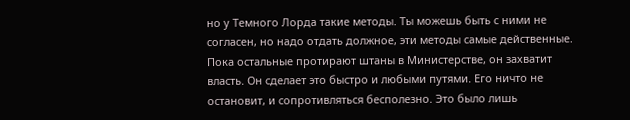но у Темного Лорда такие методы. Ты можешь быть с ними не согласен, но надо отдать должное, эти методы самые действенные. Пока остальные протирают штаны в Министерстве, он захватит власть. Он сделает это быстро и любыми путями. Его ничто не остановит, и сопротивляться бесполезно. Это было лишь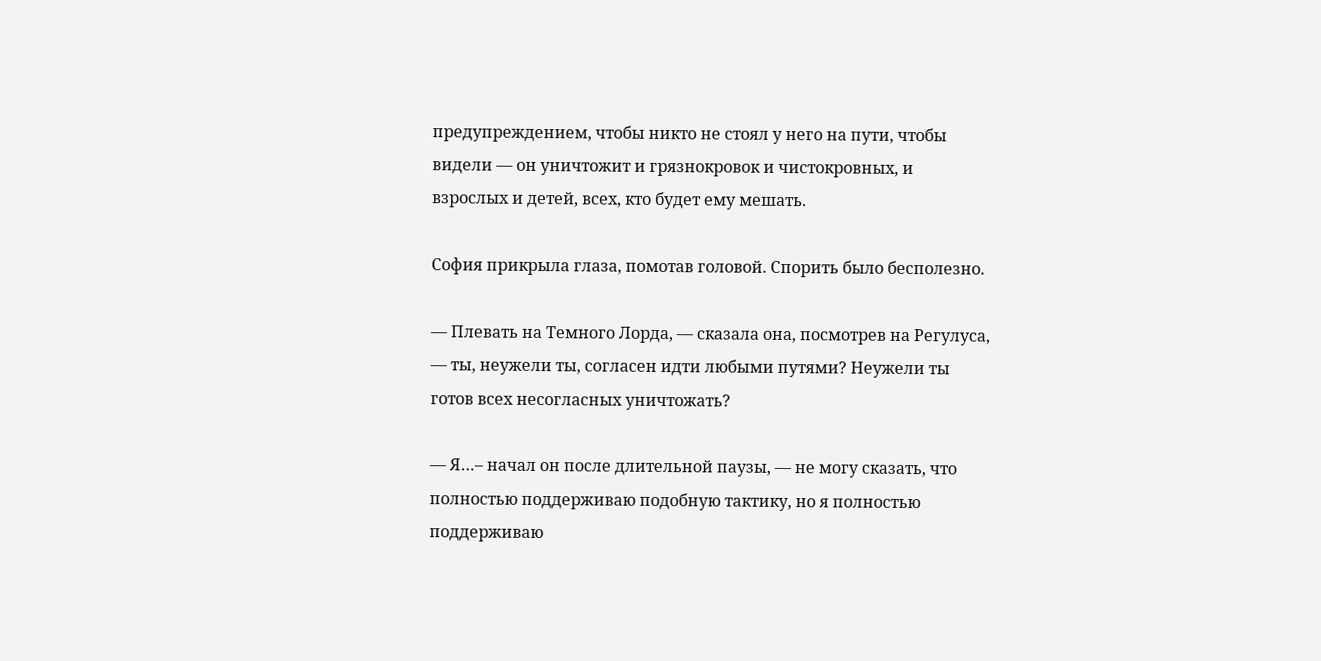предупреждением, чтобы никто не стоял у него на пути, чтобы видели — он уничтожит и грязнокровок и чистокровных, и взрослых и детей, всех, кто будет ему мешать.

София прикрыла глаза, помотав головой. Спорить было бесполезно.

— Плевать на Темного Лорда, — сказала она, посмотрев на Регулуса, — ты, неужели ты, согласен идти любыми путями? Неужели ты готов всех несогласных уничтожать?

— Я…– начал он после длительной паузы, — не могу сказать, что полностью поддерживаю подобную тактику, но я полностью поддерживаю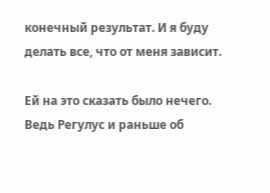конечный результат. И я буду делать все, что от меня зависит.

Ей на это сказать было нечего. Ведь Регулус и раньше об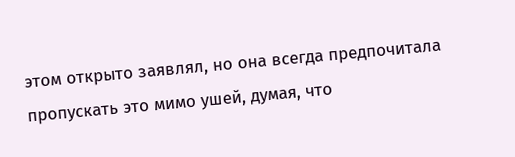этом открыто заявлял, но она всегда предпочитала пропускать это мимо ушей, думая, что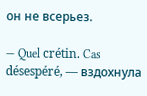он не всерьез.

— Quel crétin. Cas désespéré, — вздохнула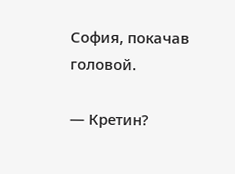София, покачав головой.

— Кретин?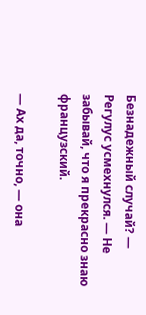Безнадежный случай? — Регулус усмехнулся. — Не забывай, что я прекрасно знаю французский.

— Ах да, точно, — она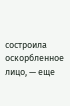состроила оскорбленное лицо, — еще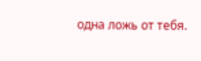одна ложь от тебя.